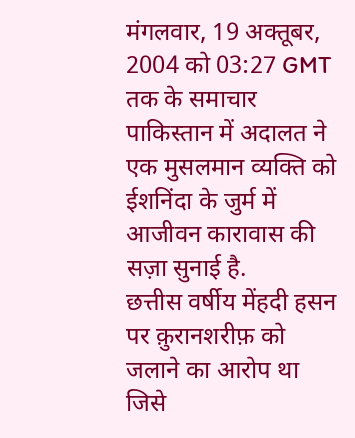मंगलवार, 19 अक्तूबर, 2004 को 03:27 GMT तक के समाचार
पाकिस्तान में अदालत ने एक मुसलमान व्यक्ति को ईशनिंदा के जुर्म में आजीवन कारावास की सज़ा सुनाई है.
छत्तीस वर्षीय मेंहदी हसन पर क़ुरानशरीफ़ को जलाने का आरोप था जिसे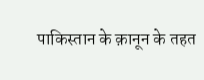पाकिस्तान के क़ानून के तहत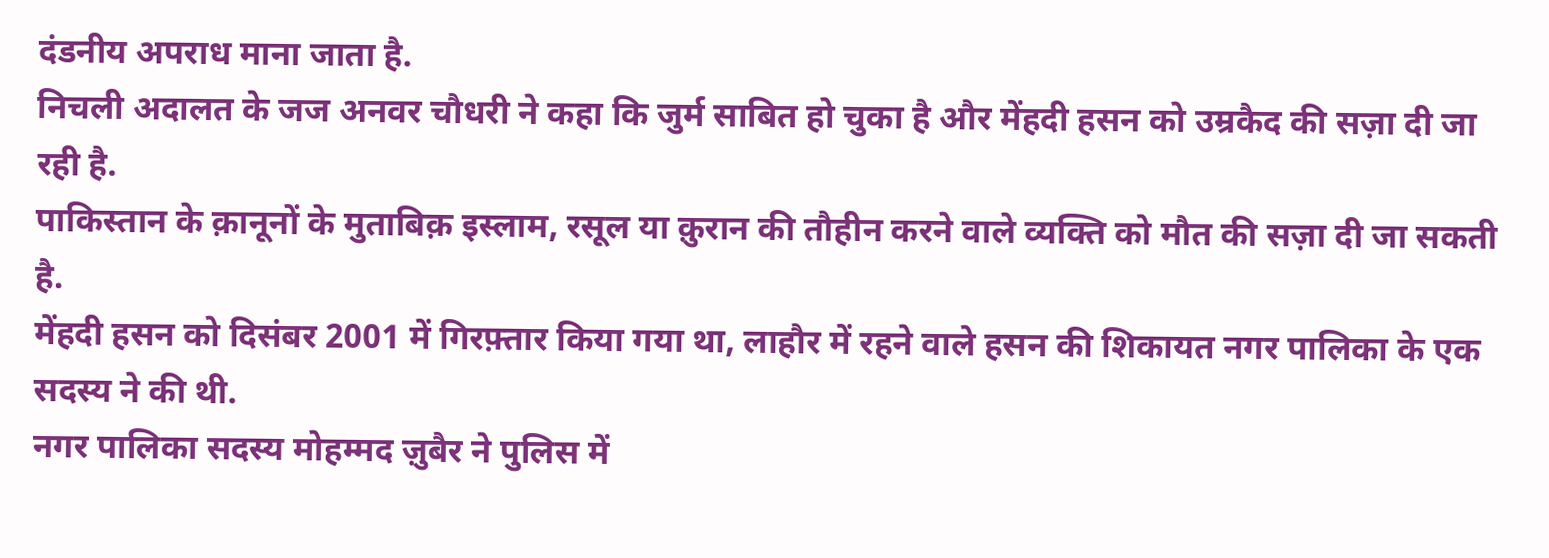दंडनीय अपराध माना जाता है.
निचली अदालत के जज अनवर चौधरी ने कहा कि जुर्म साबित हो चुका है और मेंहदी हसन को उम्रकैद की सज़ा दी जा रही है.
पाकिस्तान के क़ानूनों के मुताबिक़ इस्लाम, रसूल या क़ुरान की तौहीन करने वाले व्यक्ति को मौत की सज़ा दी जा सकती है.
मेंहदी हसन को दिसंबर 2001 में गिरफ़्तार किया गया था, लाहौर में रहने वाले हसन की शिकायत नगर पालिका के एक सदस्य ने की थी.
नगर पालिका सदस्य मोहम्मद ज़ुबैर ने पुलिस में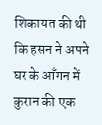शिकायत की थी कि हसन ने अपने घर के आँगन में कुरान की एक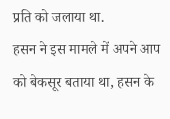प्रति को जलाया था.
हसन ने इस मामले में अपने आप को बेकसूर बताया था, हसन के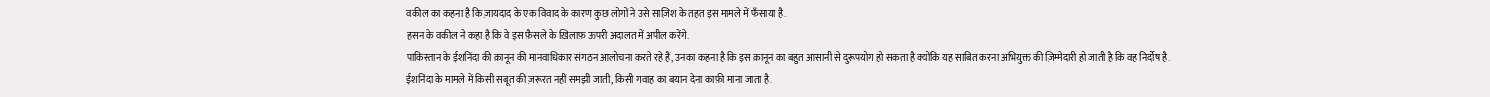वकील का कहना है कि ज़ायदाद के एक विवाद के कारण कुछ लोगों ने उसे साज़िश के तहत इस मामले में फँसाया है.
हसन के वकील ने कहा है कि वे इस फ़ैसले के ख़िलाफ़ ऊपरी अदालत में अपील करेंगे.
पाकिस्तान के ईशनिंदा की क़ानून की मानवाधिकार संगठन आलोचना करते रहे हैं, उनका कहना है कि इस क़ानून का बहुत आसानी से दुरूपयोग हो सकता है क्योंकि यह साबित करना अभियुक्त की ज़िम्मेदारी हो जाती है कि वह निर्दोष है.
ईशनिंदा के मामले में किसी सबूत की ज़रूरत नहीं समझी जाती, किसी गवाह का बयान देना काफ़ी माना जाता है.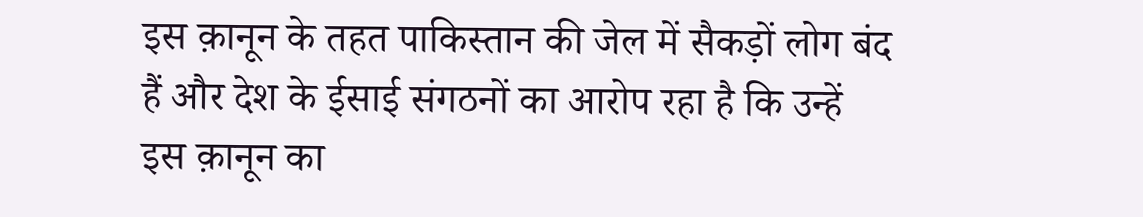इस क़ानून के तहत पाकिस्तान की जेल में सैकड़ों लोग बंद हैं और देश के ईसाई संगठनों का आरोप रहा है कि उन्हें इस क़ानून का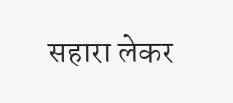सहारा लेकर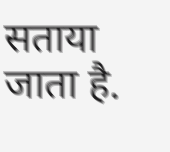सताया जाता है.